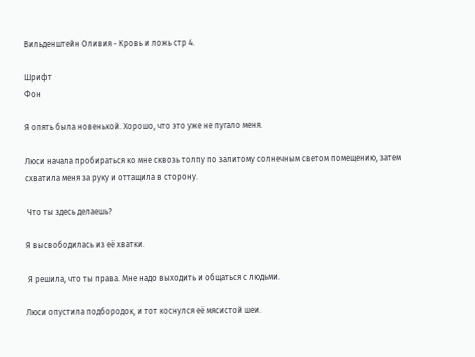Вильденштейн Оливия - Кровь и ложь стр 4.

Шрифт
Фон

Я опять была новенькой. Хорошо, что это уже не пугало меня.

Люси начала пробираться ко мне сквозь толпу по залитому солнечным светом помещению, затем схватила меня за руку и оттащила в сторону.

 Что ты здесь делаешь?

Я высвободилась из её хватки.

 Я решила, что ты права. Мне надо выходить и общаться с людьми.

Люси опустила подбородок, и тот коснулся её мясистой шеи.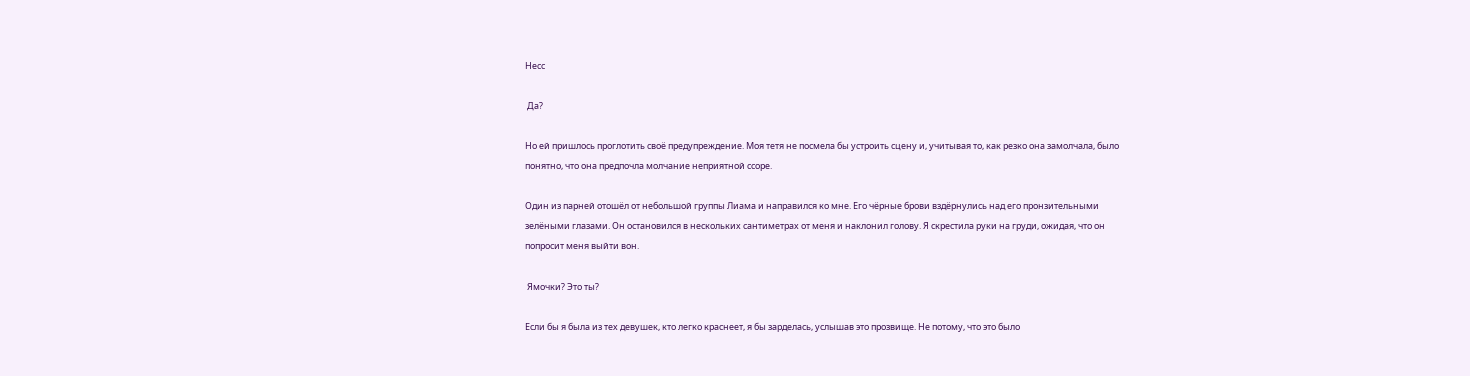Несс

 Да?

Но ей пришлось проглотить своё предупреждение. Моя тетя не посмела бы устроить сцену и, учитывая то, как резко она замолчала, было понятно, что она предпочла молчание неприятной ссоре.

Один из парней отошёл от небольшой группы Лиама и направился ко мне. Его чёрные брови вздёрнулись над его пронзительными зелёными глазами. Он остановился в нескольких сантиметрах от меня и наклонил голову. Я скрестила руки на груди, ожидая, что он попросит меня выйти вон.

 Ямочки? Это ты?

Если бы я была из тех девушек, кто легко краснеет, я бы зарделась, услышав это прозвище. Не потому, что это было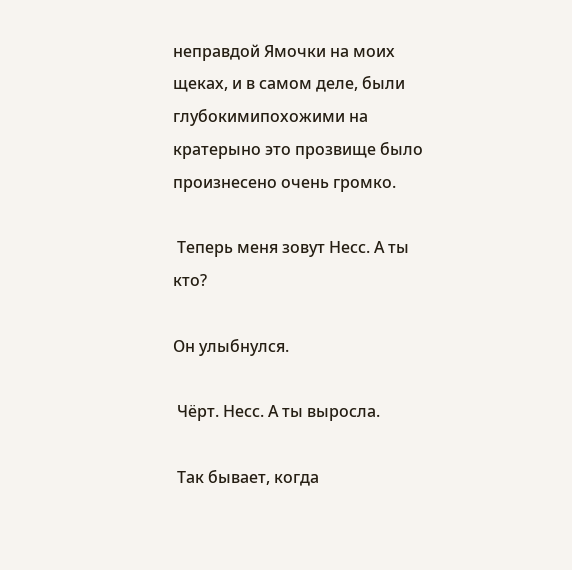неправдой Ямочки на моих щеках, и в самом деле, были глубокимипохожими на кратерыно это прозвище было произнесено очень громко.

 Теперь меня зовут Несс. А ты кто?

Он улыбнулся.

 Чёрт. Несс. А ты выросла.

 Так бывает, когда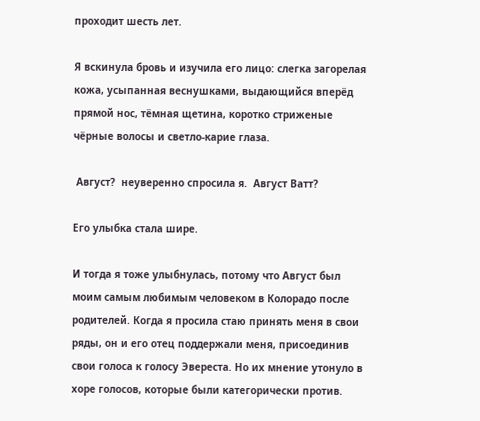проходит шесть лет.

Я вскинула бровь и изучила его лицо: слегка загорелая кожа, усыпанная веснушками, выдающийся вперёд прямой нос, тёмная щетина, коротко стриженые чёрные волосы и светло-карие глаза.

 Август?  неуверенно спросила я.  Август Ватт?

Его улыбка стала шире.

И тогда я тоже улыбнулась, потому что Август был моим самым любимым человеком в Колорадо после родителей. Когда я просила стаю принять меня в свои ряды, он и его отец поддержали меня, присоединив свои голоса к голосу Эвереста. Но их мнение утонуло в хоре голосов, которые были категорически против.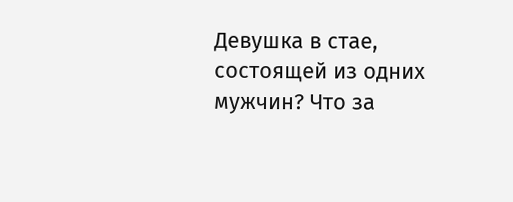Девушка в стае, состоящей из одних мужчин? Что за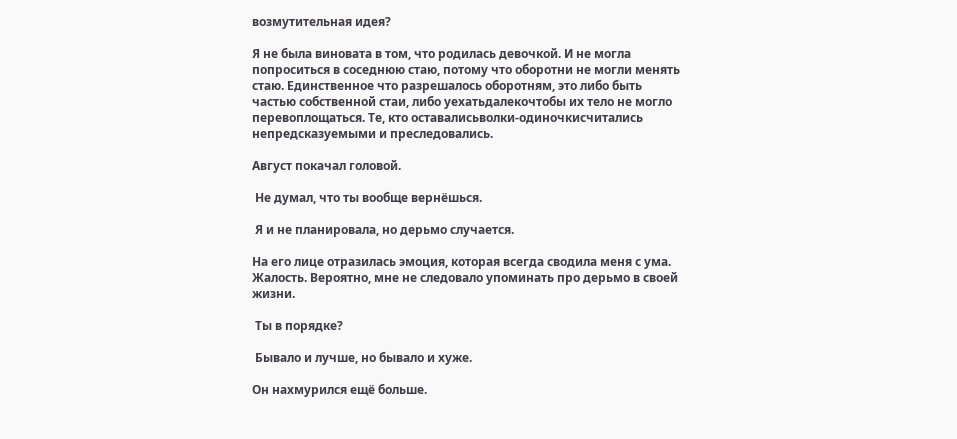возмутительная идея?

Я не была виновата в том, что родилась девочкой. И не могла попроситься в соседнюю стаю, потому что оборотни не могли менять стаю. Единственное что разрешалось оборотням, это либо быть частью собственной стаи, либо уехатьдалекочтобы их тело не могло перевоплощаться. Те, кто оставалисьволки-одиночкисчитались непредсказуемыми и преследовались.

Август покачал головой.

 Не думал, что ты вообще вернёшься.

 Я и не планировала, но дерьмо случается.

На его лице отразилась эмоция, которая всегда сводила меня с ума. Жалость. Вероятно, мне не следовало упоминать про дерьмо в своей жизни.

 Ты в порядке?

 Бывало и лучше, но бывало и хуже.

Он нахмурился ещё больше.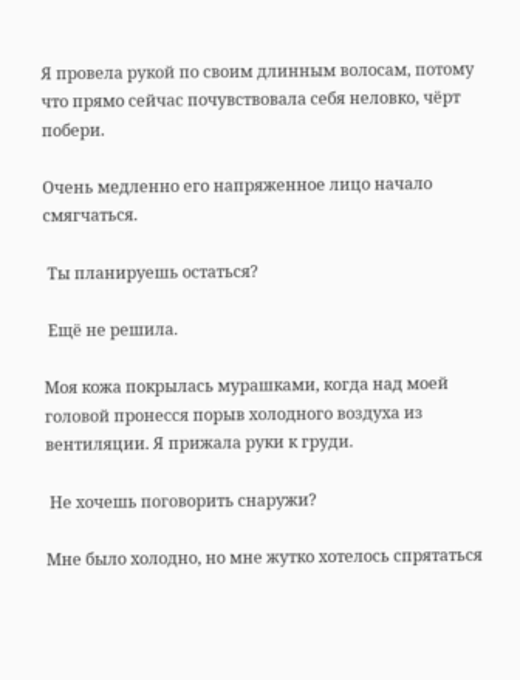Я провела рукой по своим длинным волосам, потому что прямо сейчас почувствовала себя неловко, чёрт побери.

Очень медленно его напряженное лицо начало смягчаться.

 Ты планируешь остаться?

 Ещё не решила.

Моя кожа покрылась мурашками, когда над моей головой пронесся порыв холодного воздуха из вентиляции. Я прижала руки к груди.

 Не хочешь поговорить снаружи?

Мне было холодно, но мне жутко хотелось спрятаться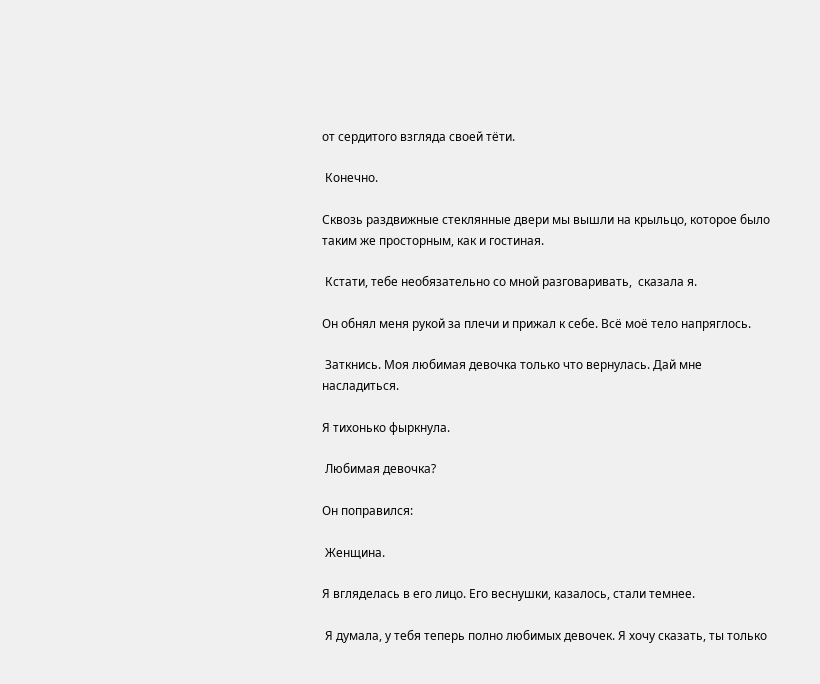от сердитого взгляда своей тёти.

 Конечно.

Сквозь раздвижные стеклянные двери мы вышли на крыльцо, которое было таким же просторным, как и гостиная.

 Кстати, тебе необязательно со мной разговаривать,  сказала я.

Он обнял меня рукой за плечи и прижал к себе. Всё моё тело напряглось.

 Заткнись. Моя любимая девочка только что вернулась. Дай мне насладиться.

Я тихонько фыркнула.

 Любимая девочка?

Он поправился:

 Женщина.

Я вгляделась в его лицо. Его веснушки, казалось, стали темнее.

 Я думала, у тебя теперь полно любимых девочек. Я хочу сказать, ты только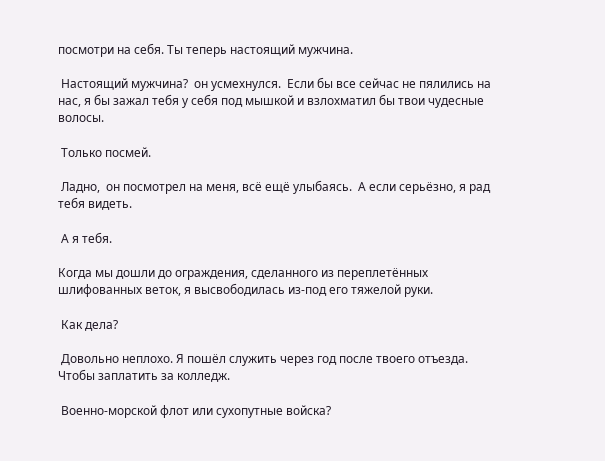посмотри на себя. Ты теперь настоящий мужчина.

 Настоящий мужчина?  он усмехнулся.  Если бы все сейчас не пялились на нас, я бы зажал тебя у себя под мышкой и взлохматил бы твои чудесные волосы.

 Только посмей.

 Ладно,  он посмотрел на меня, всё ещё улыбаясь.  А если серьёзно, я рад тебя видеть.

 А я тебя.

Когда мы дошли до ограждения, сделанного из переплетённых шлифованных веток, я высвободилась из-под его тяжелой руки.

 Как дела?

 Довольно неплохо. Я пошёл служить через год после твоего отъезда. Чтобы заплатить за колледж.

 Военно-морской флот или сухопутные войска?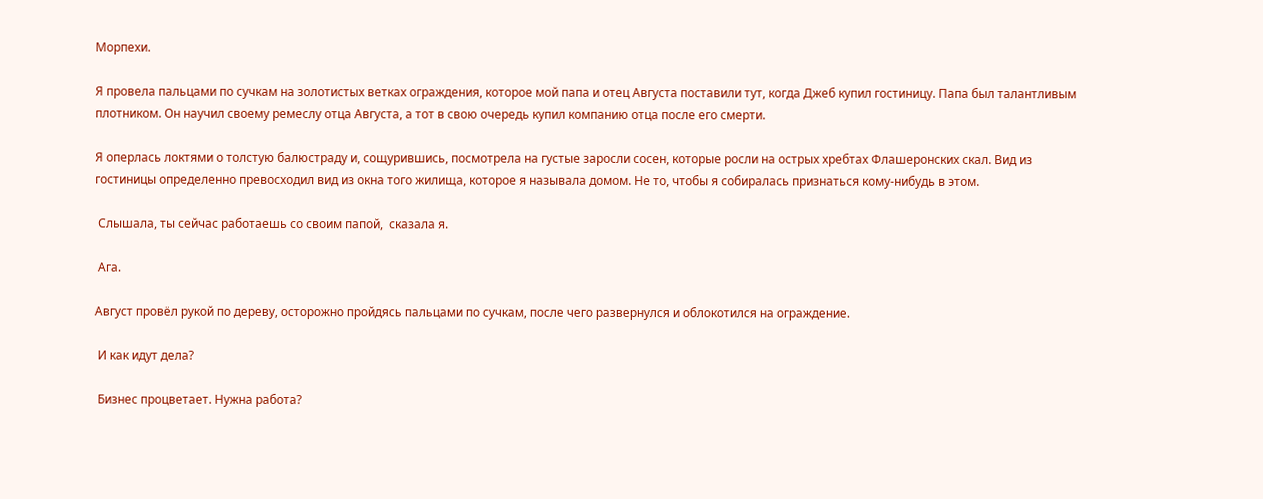Морпехи.

Я провела пальцами по сучкам на золотистых ветках ограждения, которое мой папа и отец Августа поставили тут, когда Джеб купил гостиницу. Папа был талантливым плотником. Он научил своему ремеслу отца Августа, а тот в свою очередь купил компанию отца после его смерти.

Я оперлась локтями о толстую балюстраду и, сощурившись, посмотрела на густые заросли сосен, которые росли на острых хребтах Флашеронских скал. Вид из гостиницы определенно превосходил вид из окна того жилища, которое я называла домом. Не то, чтобы я собиралась признаться кому-нибудь в этом.

 Слышала, ты сейчас работаешь со своим папой,  сказала я.

 Ага.

Август провёл рукой по дереву, осторожно пройдясь пальцами по сучкам, после чего развернулся и облокотился на ограждение.

 И как идут дела?

 Бизнес процветает. Нужна работа?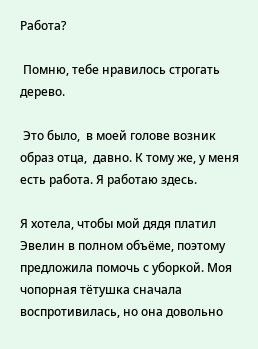Работа?

 Помню, тебе нравилось строгать дерево.

 Это было,  в моей голове возник образ отца,  давно. К тому же, у меня есть работа. Я работаю здесь.

Я хотела, чтобы мой дядя платил Эвелин в полном объёме, поэтому предложила помочь с уборкой. Моя чопорная тётушка сначала воспротивилась, но она довольно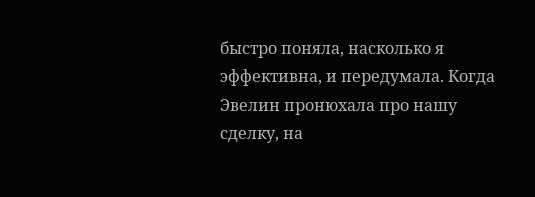быстро поняла, насколько я эффективна, и передумала. Когда Эвелин пронюхала про нашу сделку, на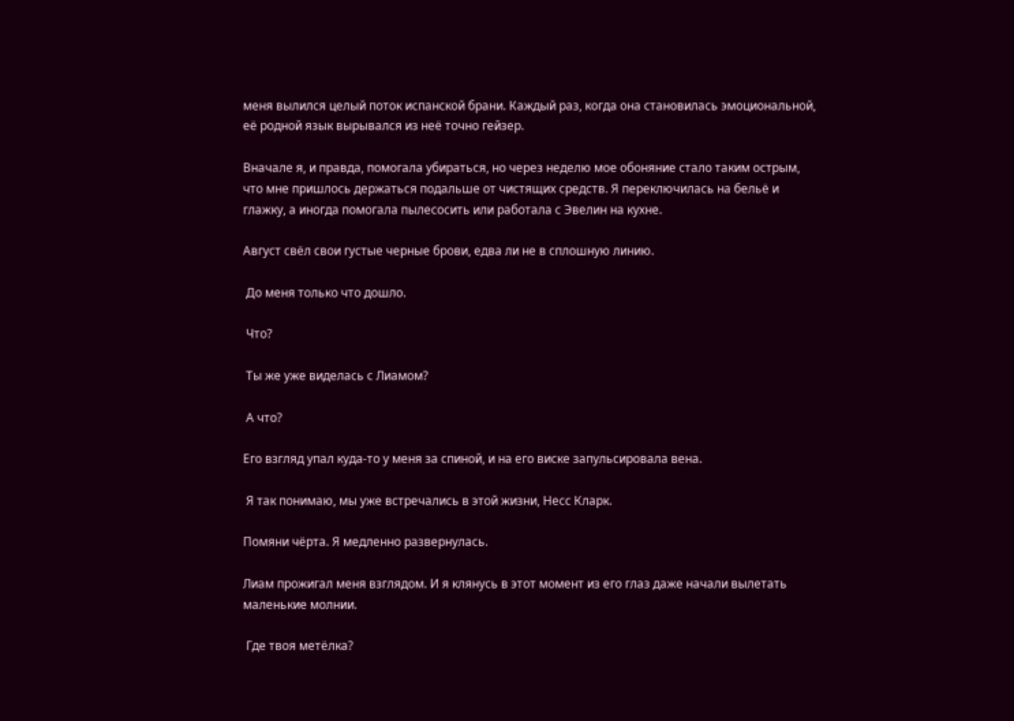меня вылился целый поток испанской брани. Каждый раз, когда она становилась эмоциональной, её родной язык вырывался из неё точно гейзер.

Вначале я, и правда, помогала убираться, но через неделю мое обоняние стало таким острым, что мне пришлось держаться подальше от чистящих средств. Я переключилась на бельё и глажку, а иногда помогала пылесосить или работала с Эвелин на кухне.

Август свёл свои густые черные брови, едва ли не в сплошную линию.

 До меня только что дошло.

 Что?

 Ты же уже виделась с Лиамом?

 А что?

Его взгляд упал куда-то у меня за спиной, и на его виске запульсировала вена.

 Я так понимаю, мы уже встречались в этой жизни, Несс Кларк.

Помяни чёрта. Я медленно развернулась.

Лиам прожигал меня взглядом. И я клянусь в этот момент из его глаз даже начали вылетать маленькие молнии.

 Где твоя метёлка?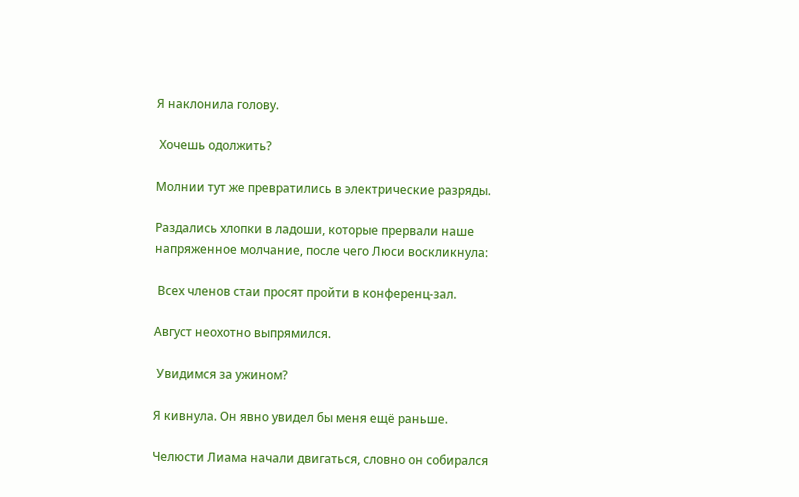Я наклонила голову.

 Хочешь одолжить?

Молнии тут же превратились в электрические разряды.

Раздались хлопки в ладоши, которые прервали наше напряженное молчание, после чего Люси воскликнула:

 Всех членов стаи просят пройти в конференц-зал.

Август неохотно выпрямился.

 Увидимся за ужином?

Я кивнула. Он явно увидел бы меня ещё раньше.

Челюсти Лиама начали двигаться, словно он собирался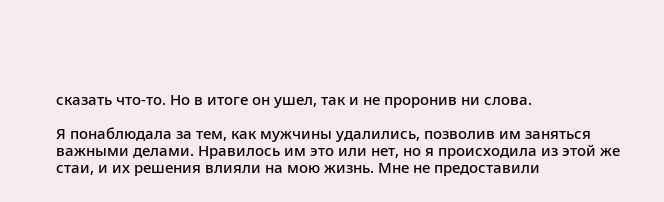сказать что-то. Но в итоге он ушел, так и не проронив ни слова.

Я понаблюдала за тем, как мужчины удалились, позволив им заняться важными делами. Нравилось им это или нет, но я происходила из этой же стаи, и их решения влияли на мою жизнь. Мне не предоставили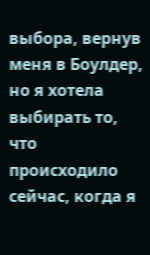выбора, вернув меня в Боулдер, но я хотела выбирать то, что происходило сейчас, когда я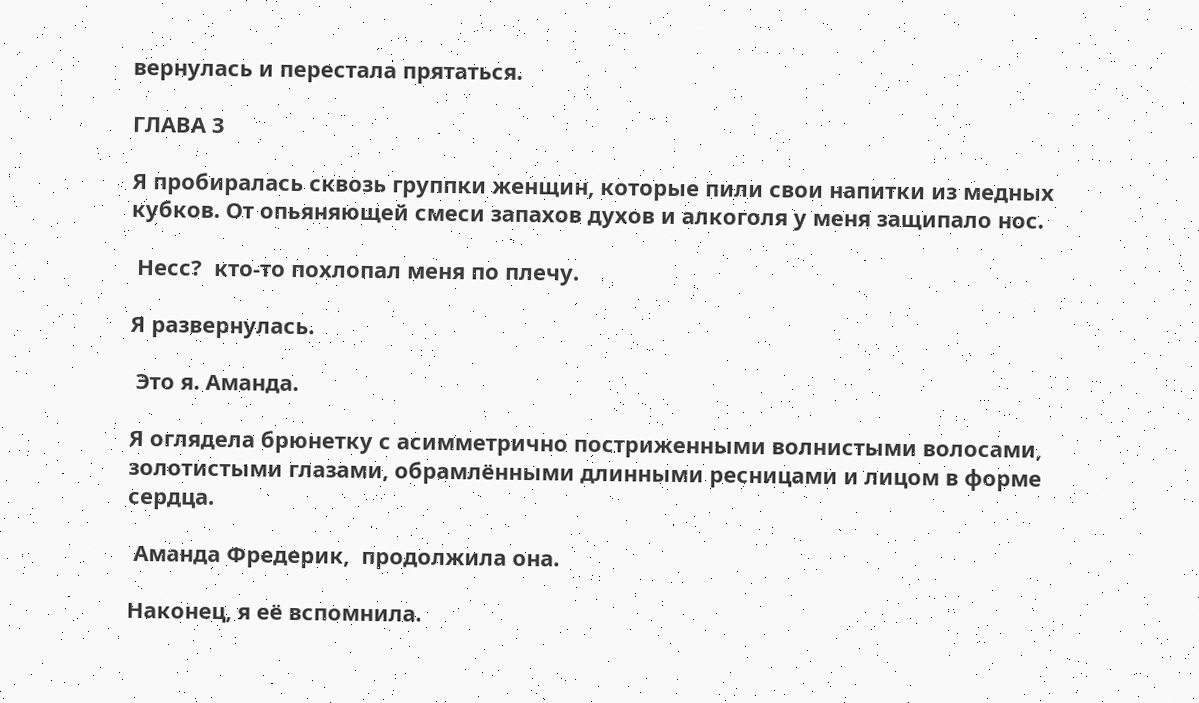вернулась и перестала прятаться.

ГЛАВА 3

Я пробиралась сквозь группки женщин, которые пили свои напитки из медных кубков. От опьяняющей смеси запахов духов и алкоголя у меня защипало нос.

 Несс?  кто-то похлопал меня по плечу.

Я развернулась.

 Это я. Аманда.

Я оглядела брюнетку с асимметрично постриженными волнистыми волосами, золотистыми глазами, обрамлёнными длинными ресницами и лицом в форме сердца.

 Аманда Фредерик,  продолжила она.

Наконец, я её вспомнила.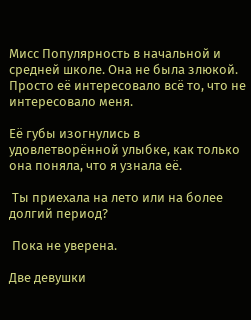Мисс Популярность в начальной и средней школе. Она не была злюкой. Просто её интересовало всё то, что не интересовало меня.

Её губы изогнулись в удовлетворённой улыбке, как только она поняла, что я узнала её.

 Ты приехала на лето или на более долгий период?

 Пока не уверена.

Две девушки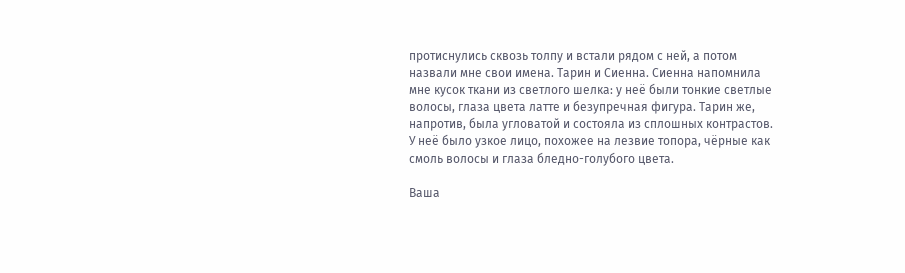протиснулись сквозь толпу и встали рядом с ней, а потом назвали мне свои имена. Тарин и Сиенна. Сиенна напомнила мне кусок ткани из светлого шелка: у неё были тонкие светлые волосы, глаза цвета латте и безупречная фигура. Тарин же, напротив, была угловатой и состояла из сплошных контрастов. У неё было узкое лицо, похожее на лезвие топора, чёрные как смоль волосы и глаза бледно-голубого цвета.

Ваша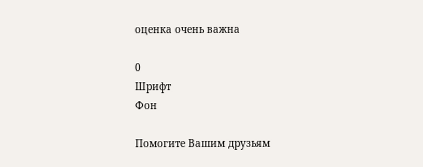оценка очень важна

0
Шрифт
Фон

Помогите Вашим друзьям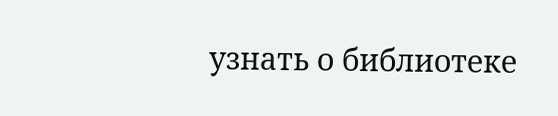узнать о библиотеке